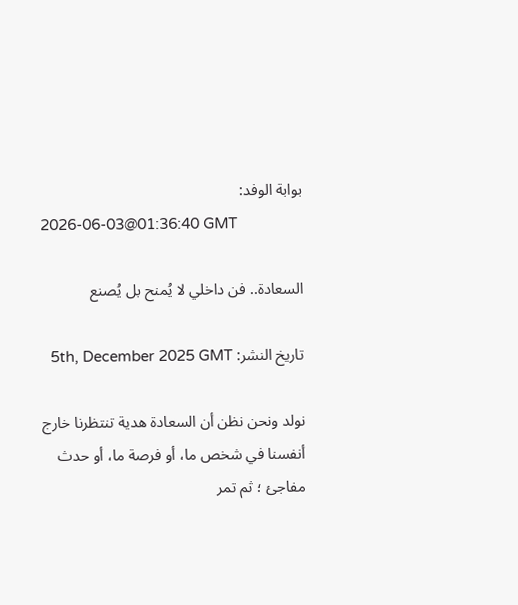بوابة الوفد:
2026-06-03@01:36:40 GMT

السعادة.. فن داخلي لا يُمنح بل يُصنع

تاريخ النشر: 5th, December 2025 GMT

نولد ونحن نظن أن السعادة هدية تنتظرنا خارج أنفسنا في شخص ما، أو فرصة ما، أو حدث مفاجئ ؛ ثم تمر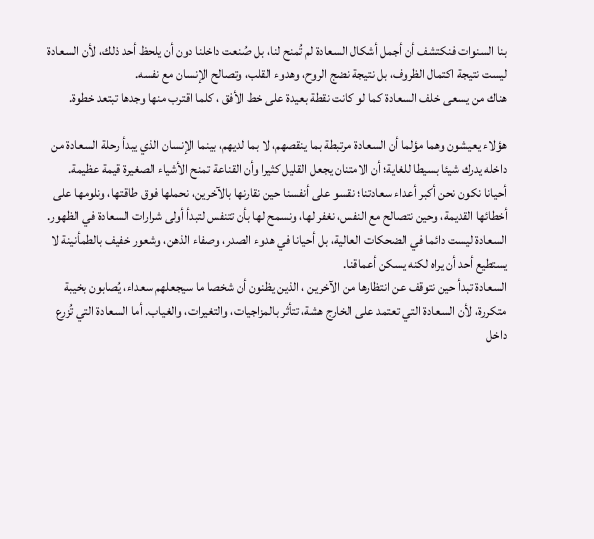بنا السنوات فنكتشف أن أجمل أشكال السعادة لم تُمنح لنا، بل صُنعت داخلنا دون أن يلحظ أحد ذلك، لأن السعادة ليست نتيجة اكتمال الظروف، بل نتيجة نضج الروح، وهدوء القلب، وتصالح الإنسان مع نفسه.
هناك من يسعى خلف السعادة كما لو كانت نقطة بعيدة على خط الأفق ، كلما اقترب منها وجدها تبتعد خطوة.

هؤلاء يعيشون وهما مؤلما أن السعادة مرتبطة بما ينقصهم، لا بما لديهم، بينما الإنسان الذي يبدأ رحلة السعادة من داخله يدرك شيئا بسيطا للغاية؛ أن الامتنان يجعل القليل كثيرا وأن القناعة تمنح الأشياء الصغيرة قيمة عظيمة.
أحيانا نكون نحن أكبر أعداء سعادتنا؛ نقسو على أنفسنا حين نقارنها بالآخرين، نحملها فوق طاقتها، ونلومها على أخطائها القديمة، وحين نتصالح مع النفس، نغفر لها، ونسمح لها بأن تتنفس لتبدأ أولى شرارات السعادة في الظهور.
السعادة ليست دائما في الضحكات العالية، بل أحيانا في هدوء الصدر، وصفاء الذهن، وشعور خفيف بالطمأنينة لا يستطيع أحد أن يراه لكنه يسكن أعماقنا.
السعادة تبدأ حين نتوقف عن انتظارها من الآخرين ، الذين يظنون أن شخصا ما سيجعلهم سعداء، يُصابون بخيبة متكررة، لأن السعادة التي تعتمد على الخارج هشة، تتأثر بالمزاجيات، والتغيرات، والغياب. أما السعادة التي تُزرع داخل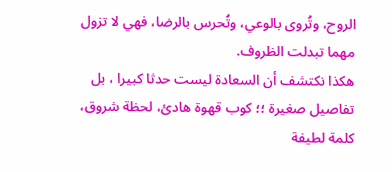الروح، وتُروى بالوعي، وتُحرس بالرضا، فهي لا تزول مهما تبدلت الظروف.
هكذا نكتشف أن السعادة ليست حدثا كبيرا ، بل تفاصيل صغيرة ؛؛ كوب قهوة هادئ، لحظة شروق، كلمة لطيفة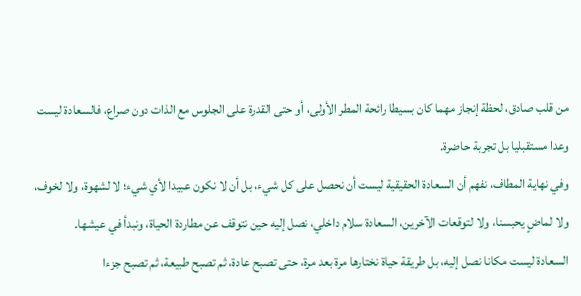من قلب صادق، لحظة إنجاز مهما كان بسيطا رائحة المطر الأولى، أو حتى القدرة على الجلوس مع الذات دون صراع، فالسعادة ليست وعدا مستقبليا بل تجربة حاضرة.
وفي نهاية المطاف، نفهم أن السعادة الحقيقية ليست أن نحصل على كل شيء، بل أن لا نكون عبيدا لأي شيء؛ لا لشهوة، ولا لخوف، ولا لماضٍ يحبسنا، ولا لتوقعات الآخرين، السعادة سلام داخلي، نصل إليه حين نتوقف عن مطاردة الحياة، ونبدأ في عيشها.
السعادة ليست مكانا نصل إليه، بل طريقة حياة نختارها مرة بعد مرة، حتى تصبح عادة، ثم تصبح طبيعة، ثم تصبح جزءا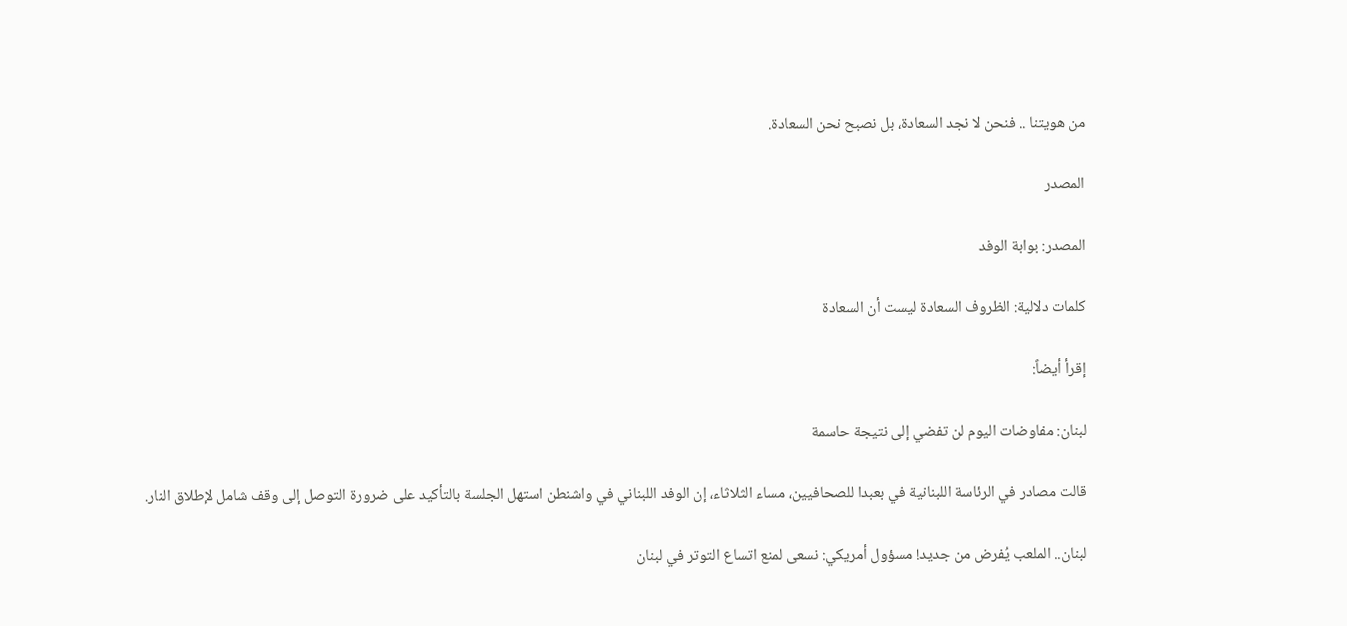من هويتنا .. فنحن لا نجد السعادة، بل نصبح نحن السعادة.

المصدر

المصدر: بوابة الوفد

كلمات دلالية: الظروف السعادة لیست أن السعادة

إقرأ أيضاً:

لبنان: مفاوضات اليوم لن تفضي إلى نتيجة حاسمة

قالت مصادر في الرئاسة اللبنانية في بعبدا للصحافيين، مساء الثلاثاء، إن الوفد اللبناني في واشنطن استهل الجلسة بالتأكيد على ضرورة التوصل إلى وقف شامل لإطلاق النار.

لبنان.. الملعب يُفرض من جديد! مسؤول أمريكي: نسعى لمنع اتساع التوتر في لبنان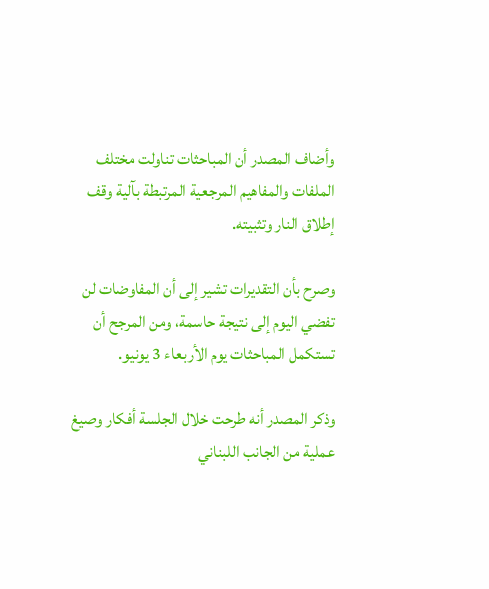وأضاف المصدر أن المباحثات تناولت مختلف الملفات والمفاهيم المرجعية المرتبطة بآلية وقف إطلاق النار وتثبيته.

وصرح بأن التقديرات تشير إلى أن المفاوضات لن تفضي اليوم إلى نتيجة حاسمة، ومن المرجح أن تستكمل المباحثات يوم الأربعاء 3 يونيو.

وذكر المصدر أنه طرحت خلال الجلسة أفكار وصيغ عملية من الجانب اللبناني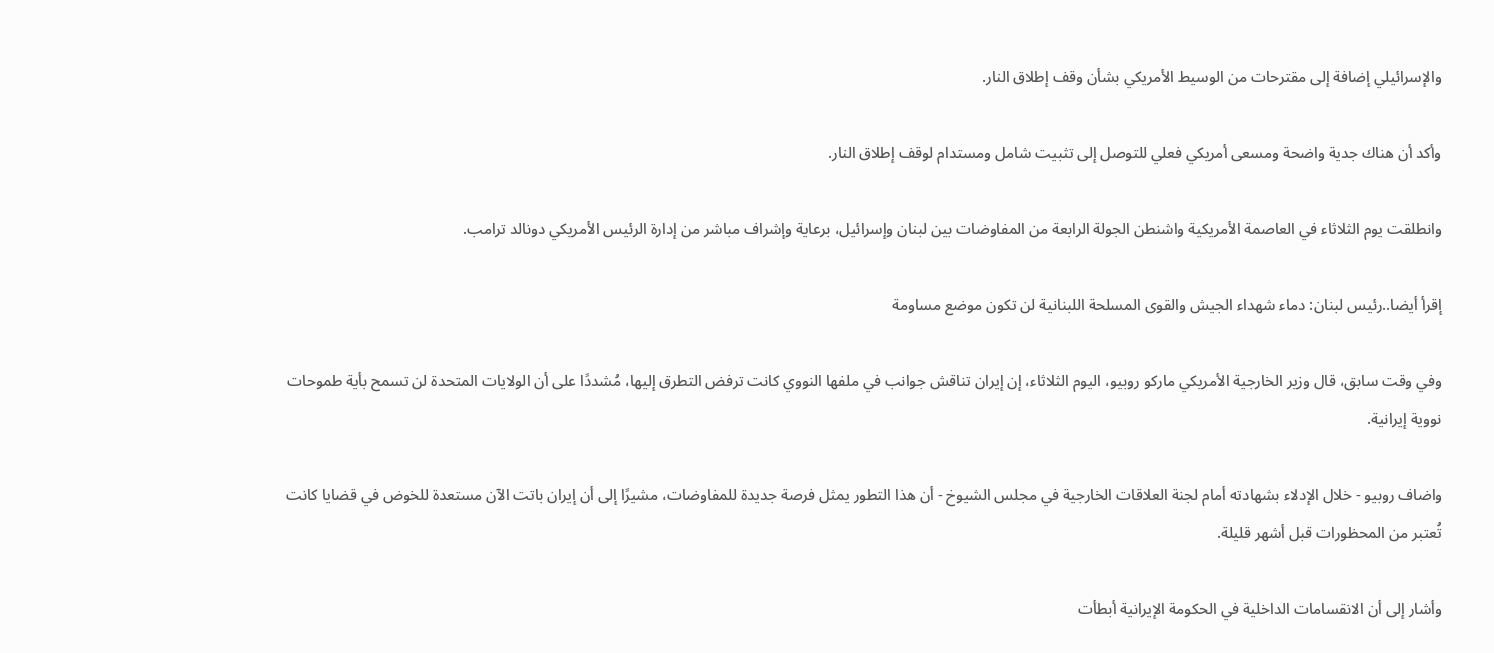والإسرائيلي إضافة إلى مقترحات من الوسيط الأمريكي بشأن وقف إطلاق النار.

وأكد أن هناك جدية واضحة ومسعى أمريكي فعلي للتوصل إلى تثبيت شامل ومستدام لوقف إطلاق النار.

وانطلقت يوم الثلاثاء في العاصمة الأمريكية واشنطن الجولة الرابعة من المفاوضات بين لبنان وإسرائيل، برعاية وإشراف مباشر من إدارة الرئيس الأمريكي دونالد ترامب.

إقرأ أيضا..رئيس لبنان: دماء شهداء الجيش والقوى المسلحة اللبنانية لن تكون موضع مساومة

وفي وقت سابق، قال وزير الخارجية الأمريكي ماركو روبيو، اليوم الثلاثاء، إن إيران تناقش جوانب في ملفها النووي كانت ترفض التطرق إليها، مُشددًا على أن الولايات المتحدة لن تسمح بأية طموحات نووية إيرانية.

واضاف روبيو - خلال الإدلاء بشهادته أمام لجنة العلاقات الخارجية في مجلس الشيوخ - أن هذا التطور يمثل فرصة جديدة للمفاوضات، مشيرًا إلى أن إيران باتت الآن مستعدة للخوض في قضايا كانت تُعتبر من المحظورات قبل أشهر قليلة.

وأشار إلى أن الانقسامات الداخلية في الحكومة الإيرانية أبطأت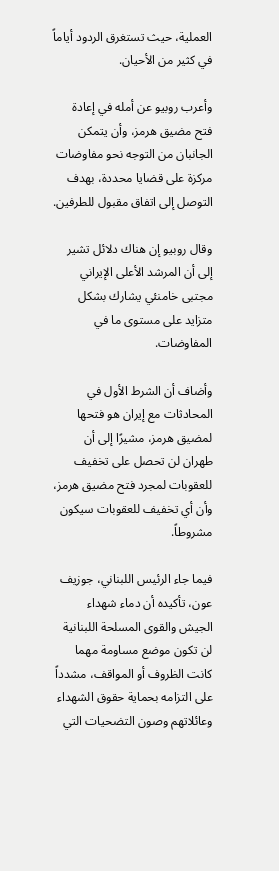العملية، حيث تستغرق الردود أياماً في كثير من الأحيان.

وأعرب روبيو عن أمله في إعادة فتح مضيق هرمز، وأن يتمكن الجانبان من التوجه نحو مفاوضات مركزة على قضايا محددة، بهدف التوصل إلى اتفاق مقبول للطرفين.

وقال روبيو إن هناك دلائل تشير إلى أن المرشد الأعلى الإيراني مجتبى خامنئي يشارك بشكل متزايد على مستوى ما في المفاوضات.

وأضاف أن الشرط الأول في المحادثات مع إيران هو فتحها لمضيق هرمز، مشيرًا إلى أن طهران لن تحصل على تخفيف للعقوبات لمجرد فتح مضيق هرمز، وأن أي تخفيف للعقوبات سيكون مشروطاً.

فيما جاء الرئيس اللبناني، جوزيف عون، تأكيده أن دماء شهداء الجيش والقوى المسلحة اللبنانية لن تكون موضع مساومة مهما كانت الظروف أو المواقف، مشدداً على التزامه بحماية حقوق الشهداء وعائلاتهم وصون التضحيات التي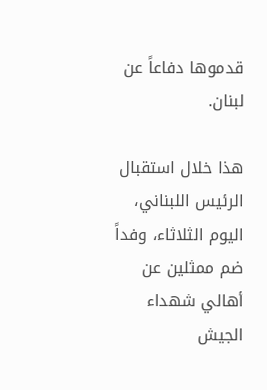قدموها دفاعاً عن لبنان.

هذا خلال استقبال الرئيس اللبناني، اليوم الثلاثاء، وفداً ضم ممثلين عن أهالي شهداء الجيش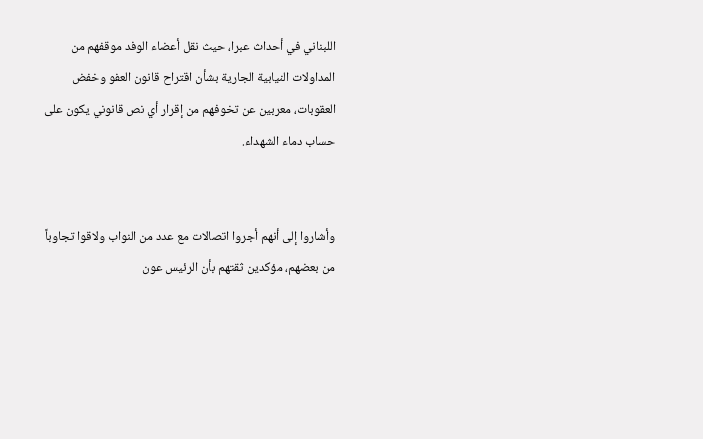اللبناني في أحداث عبرا، حيث نقل أعضاء الوفد موقفهم من المداولات النيابية الجارية بشأن اقتراح قانون العفو وخفض العقوبات، معربين عن تخوفهم من إقرار أي نص قانوني يكون على حساب دماء الشهداء.


وأشاروا إلى أنهم أجروا اتصالات مع عدد من النواب ولاقوا تجاوباً من بعضهم، مؤكدين ثقتهم بأن الرئيس عون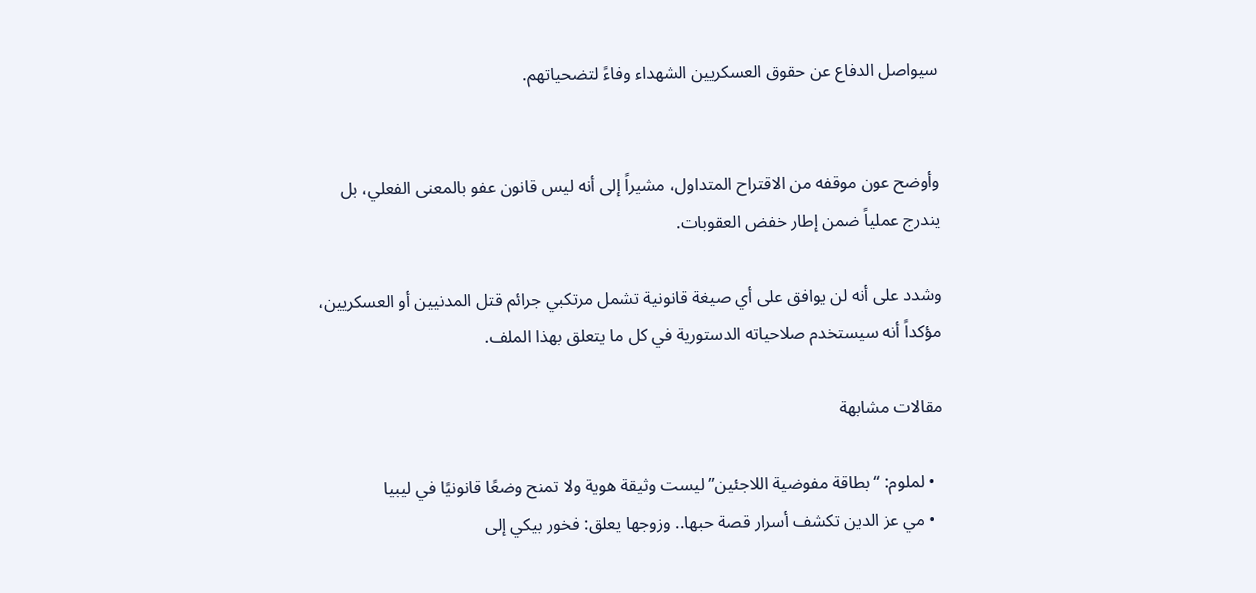سيواصل الدفاع عن حقوق العسكريين الشهداء وفاءً لتضحياتهم.


وأوضح عون موقفه من الاقتراح المتداول، مشيراً إلى أنه ليس قانون عفو بالمعنى الفعلي، بل يندرج عملياً ضمن إطار خفض العقوبات.

وشدد على أنه لن يوافق على أي صيغة قانونية تشمل مرتكبي جرائم قتل المدنيين أو العسكريين، مؤكداً أنه سيستخدم صلاحياته الدستورية في كل ما يتعلق بهذا الملف.

مقالات مشابهة

  • لملوم: “بطاقة مفوضية اللاجئين” ليست وثيقة هوية ولا تمنح وضعًا قانونيًا في ليبيا
  • مي عز الدين تكشف أسرار قصة حبها.. وزوجها يعلق: فخور بيكي إلى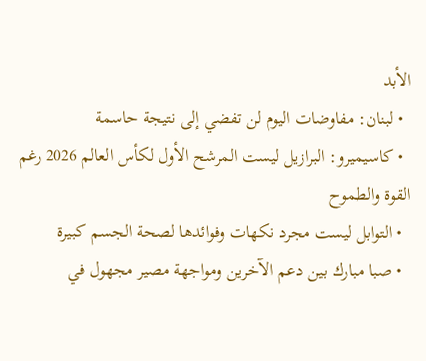الأبد
  • لبنان: مفاوضات اليوم لن تفضي إلى نتيجة حاسمة
  • كاسيميرو: البرازيل ليست المرشح الأول لكأس العالم 2026 رغم القوة والطموح
  • التوابل ليست مجرد نكهات وفوائدها لصحة الجسم كبيرة
  • صبا مبارك بين دعم الآخرين ومواجهة مصير مجهول في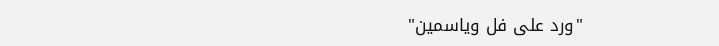"ورد على فل وياسمين"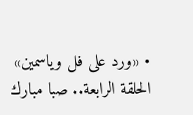• «ورد على فل وياسمين» الحلقة الرابعة.. صبا مبارك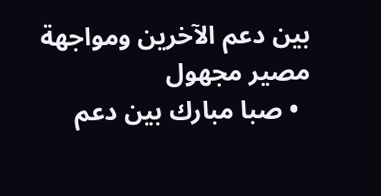بين دعم الآخرين ومواجهة مصير مجهول
  • صبا مبارك بين دعم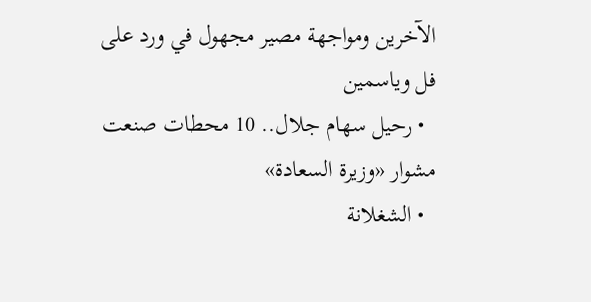الآخرين ومواجهة مصير مجهول في ورد على فل وياسمين
  • رحيل سهام جلال.. 10 محطات صنعت مشوار «وزيرة السعادة»
  • الشغلانة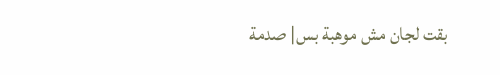بقت لجان مش موهبة بس| صدمة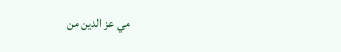مي عز الدين من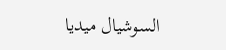السوشيال ميديا